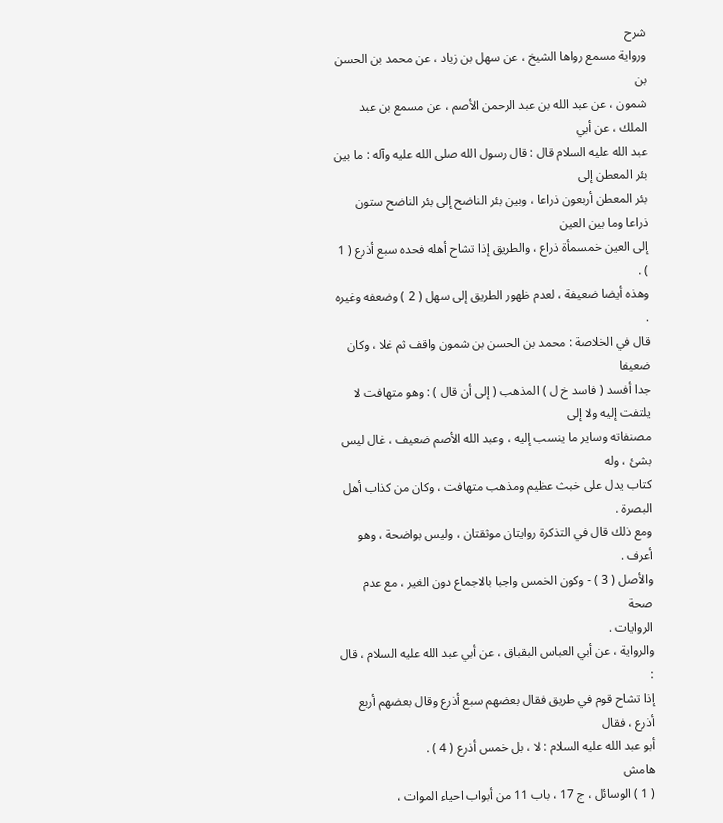شرح
ورواية مسمع رواها الشيخ ، عن سهل بن زياد ، عن محمد بن الحسن بن
شمون ، عن عبد الله بن عبد الرحمن الأصم ، عن مسمع بن عبد الملك ، عن أبي
عبد الله عليه السلام قال : قال رسول الله صلى الله عليه وآله : ما بين بئر المعطن إلى
بئر المعطن أربعون ذراعا ، وبين بئر الناضح إلى بئر الناضح ستون ذراعا وما بين العين
إلى العين خمسمأة ذراع ، والطريق إذا تشاح أهله فحده سبع أذرع ( 1 ) .
وهذه أيضا ضعيفة ، لعدم ظهور الطريق إلى سهل ( 2 ) وضعفه وغيره .
قال في الخلاصة : محمد بن الحسن بن شمون واقف ثم غلا ، وكان ضعيفا
جدا أفسد ( فاسد خ ل ) المذهب ( إلى أن قال ) : وهو متهافت لا يلتفت إليه ولا إلى
مصنفاته وساير ما ينسب إليه ، وعبد الله الأصم ضعيف ، غال ليس بشئ ، وله
كتاب يدل على خبث عظيم ومذهب متهافت ، وكان من كذاب أهل البصرة .
ومع ذلك قال في التذكرة روايتان موثقتان ، وليس بواضحة ، وهو
أعرف .
والأصل ( 3 ) - وكون الخمس واجبا بالاجماع دون الغير ، مع عدم صحة
الروايات .
والرواية ، عن أبي العباس البقباق ، عن أبي عبد الله عليه السلام ، قال :
إذا تشاح قوم في طريق فقال بعضهم سبع أذرع وقال بعضهم أربع أذرع ، فقال
أبو عبد الله عليه السلام : لا ، بل خمس أذرع ( 4 ) .
هامش
( 1 ) الوسائل ، ج 17 ، باب 11 من أبواب احياء الموات ،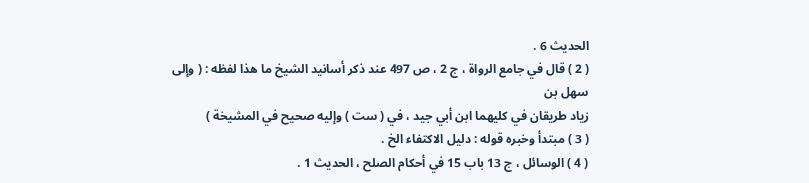الحديث 6 .
( 2 ) قال في جامع الرواة ، ج 2 ، ص 497 عند ذكر أسانيد الشيخ ما هذا لفظه : ( وإلى سهل بن
زياد طريقان في كليهما ابن أبي جيد ، في ( ست ) وإليه صحيح في المشيخة )
( 3 ) مبتدأ وخبره قوله : دليل الاكتفاء الخ .
( 4 ) الوسائل ، ج 13 باب 15 في أحكام الصلح ، الحديث 1 .